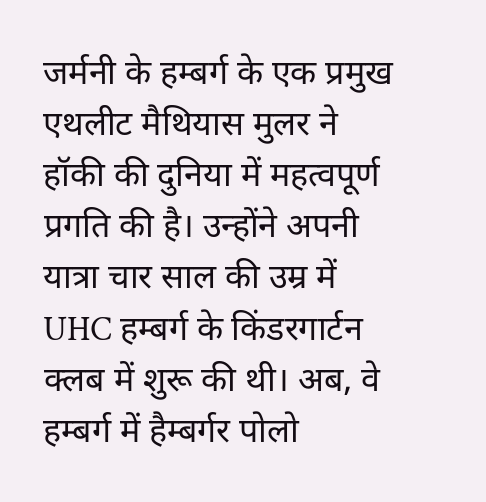जर्मनी के हम्बर्ग के एक प्रमुख एथलीट मैथियास मुलर ने हॉकी की दुनिया में महत्वपूर्ण प्रगति की है। उन्होंने अपनी यात्रा चार साल की उम्र में UHC हम्बर्ग के किंडरगार्टन क्लब में शुरू की थी। अब, वे हम्बर्ग में हैम्बर्गर पोलो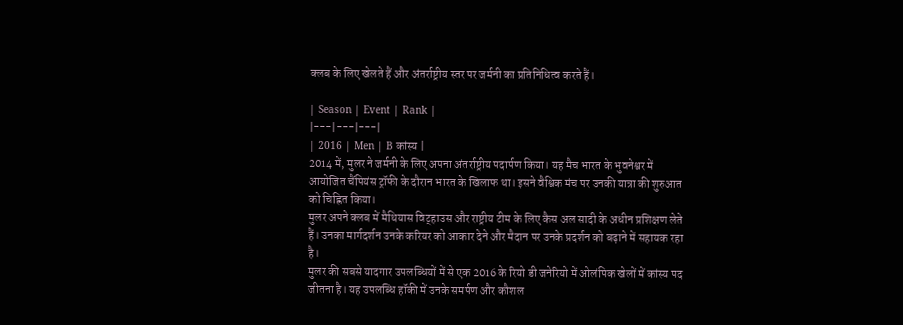क्लब के लिए खेलते हैं और अंतर्राष्ट्रीय स्तर पर जर्मनी का प्रतिनिधित्व करते हैं।

| Season | Event | Rank |
|---|---|---|
| 2016 | Men | B कांस्य |
2014 में, मुलर ने जर्मनी के लिए अपना अंतर्राष्ट्रीय पदार्पण किया। यह मैच भारत के भुवनेश्वर में आयोजित चैंपियंस ट्रॉफी के दौरान भारत के खिलाफ था। इसने वैश्विक मंच पर उनकी यात्रा की शुरुआत को चिह्नित किया।
मुलर अपने क्लब में मैथियास विट्हाउस और राष्ट्रीय टीम के लिए कैस अल सादी के अधीन प्रशिक्षण लेते हैं। उनका मार्गदर्शन उनके करियर को आकार देने और मैदान पर उनके प्रदर्शन को बढ़ाने में सहायक रहा है।
मुलर की सबसे यादगार उपलब्धियों में से एक 2016 के रियो डी जनेरियो में ओलंपिक खेलों में कांस्य पद जीतना है। यह उपलब्धि हॉकी में उनके समर्पण और कौशल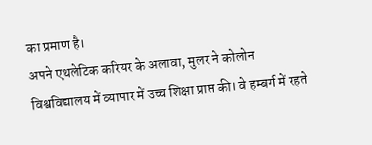का प्रमाण है।
अपने एथलेटिक करियर के अलावा, मुलर ने कोलोन विश्वविद्यालय में व्यापार में उच्च शिक्षा प्राप्त की। वे हम्बर्ग में रहते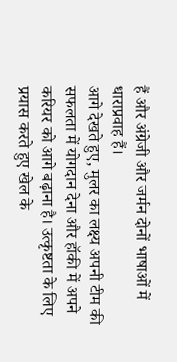हैं और अंग्रेजी और जर्मन दोनों भाषाओं में धाराप्रवाह हैं।
आगे देखते हुए, मुलर का लक्ष्य अपनी टीम की सफलता में योगदान देना और हॉकी में अपने करियर को आगे बढ़ाना है। उत्कृष्टता के लिए प्रयास करते हुए खेल के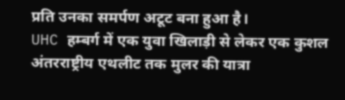प्रति उनका समर्पण अटूट बना हुआ है।
UHC हम्बर्ग में एक युवा खिलाड़ी से लेकर एक कुशल अंतरराष्ट्रीय एथलीट तक मुलर की यात्रा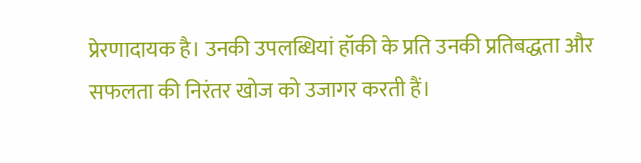प्रेरणादायक है। उनकी उपलब्धियां हॉकी के प्रति उनकी प्रतिबद्धता और सफलता की निरंतर खोज को उजागर करती हैं।